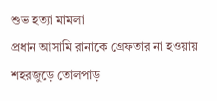শুভ হত্যা মামলা
প্রধান আসামি রানাকে গ্রেফতার না হওয়ায় শহরজুড়ে তোলপাড়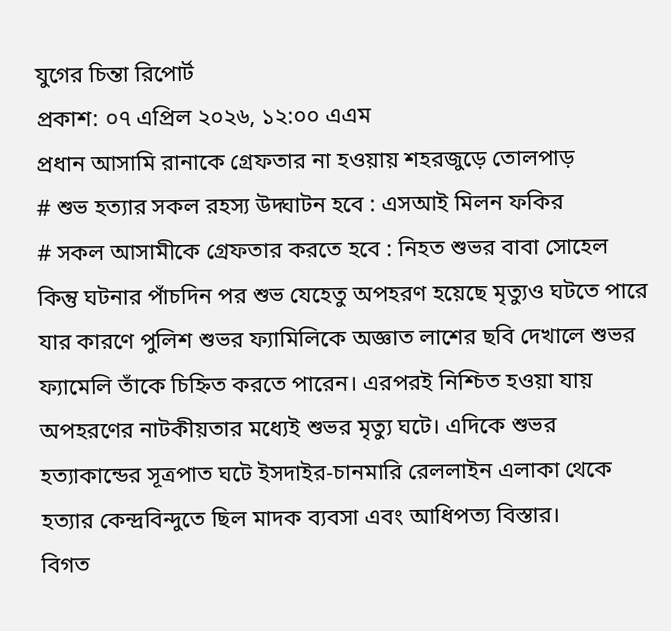যুগের চিন্তা রিপোর্ট
প্রকাশ: ০৭ এপ্রিল ২০২৬, ১২:০০ এএম
প্রধান আসামি রানাকে গ্রেফতার না হওয়ায় শহরজুড়ে তোলপাড়
# শুভ হত্যার সকল রহস্য উদ্ঘাটন হবে : এসআই মিলন ফকির
# সকল আসামীকে গ্রেফতার করতে হবে : নিহত শুভর বাবা সোহেল
কিন্তু ঘটনার পাঁচদিন পর শুভ যেহেতু অপহরণ হয়েছে মৃত্যুও ঘটতে পারে যার কারণে পুলিশ শুভর ফ্যামিলিকে অজ্ঞাত লাশের ছবি দেখালে শুভর ফ্যামেলি তাঁকে চিহ্নিত করতে পারেন। এরপরই নিশ্চিত হওয়া যায় অপহরণের নাটকীয়তার মধ্যেই শুভর মৃত্যু ঘটে। এদিকে শুভর হত্যাকান্ডের সূত্রপাত ঘটে ইসদাইর-চানমারি রেললাইন এলাকা থেকে হত্যার কেন্দ্রবিন্দুতে ছিল মাদক ব্যবসা এবং আধিপত্য বিস্তার।
বিগত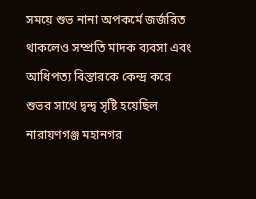সময়ে শুভ নানা অপকর্মে জর্জরিত থাকলেও সম্প্রতি মাদক ব্যবসা এবং আধিপত্য বিস্তারকে কেন্দ্র করে শুভর সাথে দ্বন্দ্ব সৃষ্টি হয়েছিল নারায়ণগঞ্জ মহানগর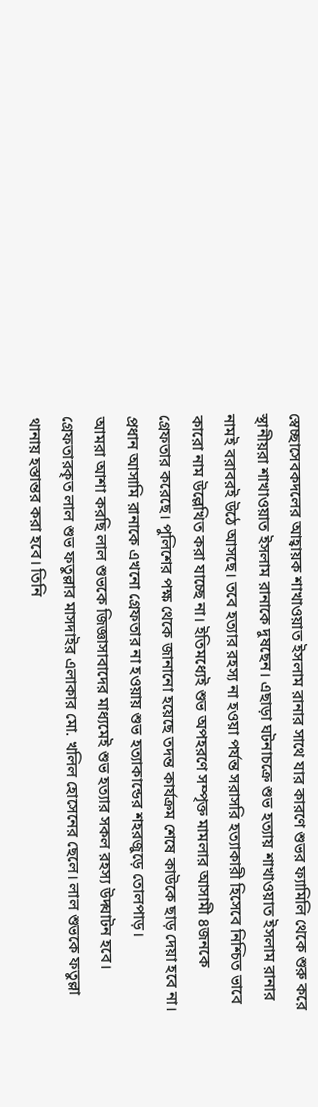স্বেচ্ছাসেবকদলের আহ্বায়ক শাখাওয়াত ইসলাম রানার সাথে যার কারণে শুভর ফ্যামিলি থেকে শুরু করে স্থানীয়রা শাখাওয়াত ইসলাম রানাকে দুষছেন। এছাড়া ঘটনাচক্রে শুভ হত্যায় শাখাওয়াত ইসলাম রানার নামই বরাবরই উঠে আসছে। তবে হত্যার রহস্য না হওয়া পর্যন্ত সরাসরি হত্যাকারী হিসেবে নিশ্চিত ভাবে কারো নাম উল্লেখিত করা যাচ্ছে না। ইতিমধ্যেই শুভ অপহরণে সম্পৃক্ত মামলার আসামী ৪জনকে গ্রেফতার করেছে। পুলিশের পক্ষ থেকে জানানো হয়েছে তদন্ত কার্যক্রম শেষে কাউকে ছাড় দেয়া হবে না। প্রধান আসামি রানাকে এখনো গ্রেফতার না হওয়ায় শুভ হত্যাকান্ডের শহরজুড়ে তোলপাড়।
আমরা আশা করছি লাল শুভকে জিজ্ঞাসাবাদের মাধ্যমেই শুভ হত্যার সকল রহস্য উদ্ঘাটন হবে। গ্রেফতারকৃত লাল শুভ ফতুল্লার মাসদাইর এলাকার মো. খলিল হোসেনের ছেলে। লাল শুভকে ফতুল্লা থানায় হস্তান্তর করা হবে। তিনি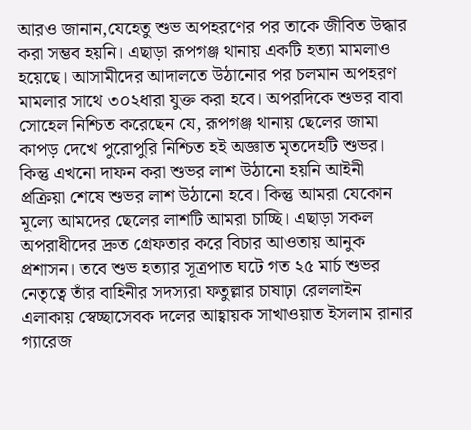আরও জানান,যেহেতু শুভ অপহরণের পর তাকে জীবিত উদ্ধার করা সম্ভব হয়নি। এছাড়া রূপগঞ্জ থানায় একটি হত্যা মামলাও হয়েছে। আসামীদের আদালতে উঠানোর পর চলমান অপহরণ মামলার সাথে ৩০২ধারা যুক্ত করা হবে। অপরদিকে শুভর বাবা সোহেল নিশ্চিত করেছেন যে, রূপগঞ্জ থানায় ছেলের জামা কাপড় দেখে পুরোপুরি নিশ্চিত হই অজ্ঞাত মৃতদেহটি শুভর।
কিন্তু এখনো দাফন করা শুভর লাশ উঠানো হয়নি আইনী প্রক্রিয়া শেষে শুভর লাশ উঠানো হবে। কিন্তু আমরা যেকোন মূল্যে আমদের ছেলের লাশটি আমরা চাচ্ছি। এছাড়া সকল অপরাধীদের দ্রুত গ্রেফতার করে বিচার আওতায় আনুক প্রশাসন। তবে শুভ হত্যার সূত্রপাত ঘটে গত ২৫ মার্চ শুভর নেতৃত্বে তাঁর বাহিনীর সদস্যরা ফতুল্লার চাষাঢ়া রেললাইন এলাকায় স্বেচ্ছাসেবক দলের আহ্বায়ক সাখাওয়াত ইসলাম রানার গ্যারেজ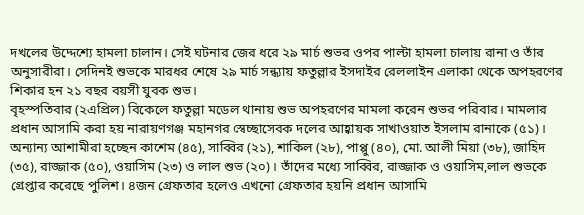দখলের উদ্দেশ্যে হামলা চালান। সেই ঘটনার জের ধরে ২৯ মার্চ শুভর ওপর পাল্টা হামলা চালায় রানা ও তাঁর অনুসারীরা। সেদিনই শুভকে মারধর শেষে ২৯ মার্চ সন্ধ্যায় ফতুল্লার ইসদাইর রেললাইন এলাকা থেকে অপহরণের শিকার হন ২১ বছর বয়সী যুবক শুভ।
বৃহস্পতিবার (২এপ্রিল) বিকেলে ফতুল্লা মডেল থানায় শুভ অপহরণের মামলা করেন শুভর পরিবার। মামলার প্রধান আসামি করা হয় নারায়ণগঞ্জ মহানগর স্বেচ্ছাসেবক দলের আহ্বায়ক সাখাওয়াত ইসলাম রানাকে (৫১)। অন্যান্য আশামীরা হচ্ছেন কাশেম (৪৫), সাব্বির (২১), শাকিল (২৮), পাপ্পু (৪০), মো. আলী মিয়া (৩৮), জাহিদ (৩৫), রাজ্জাক (৫০), ওয়াসিম (২৩) ও লাল শুভ (২০)। তাঁদের মধ্যে সাব্বির, রাজ্জাক ও ওয়াসিম,লাল শুভকে গ্রেপ্তার করেছে পুলিশ। ৪জন গ্রেফতার হলেও এখনো গ্রেফতার হয়নি প্রধান আসামি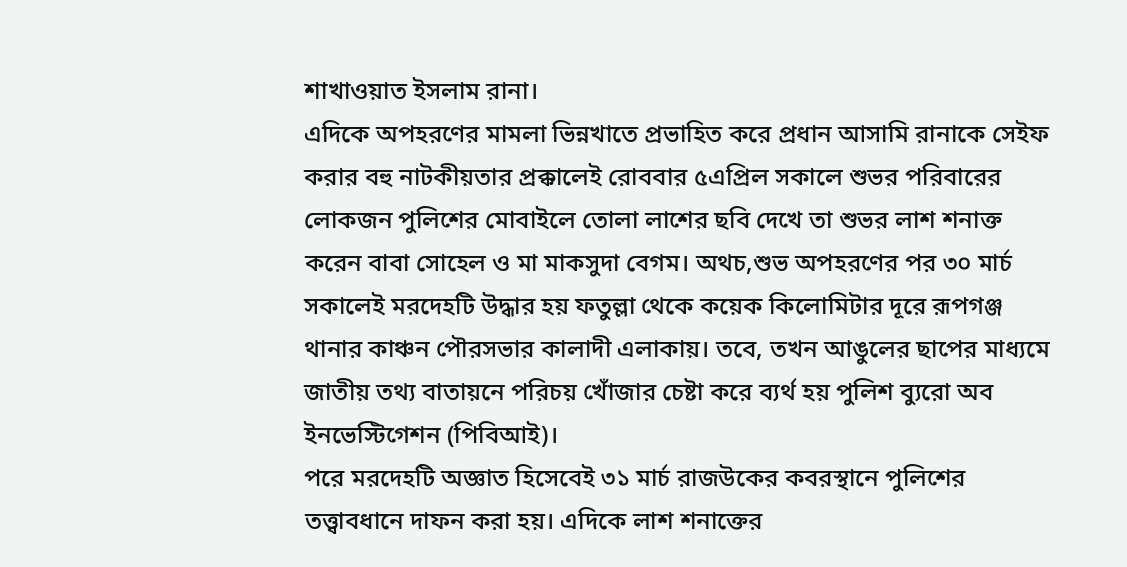শাখাওয়াত ইসলাম রানা।
এদিকে অপহরণের মামলা ভিন্নখাতে প্রভাহিত করে প্রধান আসামি রানাকে সেইফ করার বহু নাটকীয়তার প্রক্কালেই রোববার ৫এপ্রিল সকালে শুভর পরিবারের লোকজন পুলিশের মোবাইলে তোলা লাশের ছবি দেখে তা শুভর লাশ শনাক্ত করেন বাবা সোহেল ও মা মাকসুদা বেগম। অথচ,শুভ অপহরণের পর ৩০ মার্চ সকালেই মরদেহটি উদ্ধার হয় ফতুল্লা থেকে কয়েক কিলোমিটার দূরে রূপগঞ্জ থানার কাঞ্চন পৌরসভার কালাদী এলাকায়। তবে, তখন আঙুলের ছাপের মাধ্যমে জাতীয় তথ্য বাতায়নে পরিচয় খোঁজার চেষ্টা করে ব্যর্থ হয় পুলিশ ব্যুরো অব ইনভেস্টিগেশন (পিবিআই)।
পরে মরদেহটি অজ্ঞাত হিসেবেই ৩১ মার্চ রাজউকের কবরস্থানে পুলিশের তত্ত্বাবধানে দাফন করা হয়। এদিকে লাশ শনাক্তের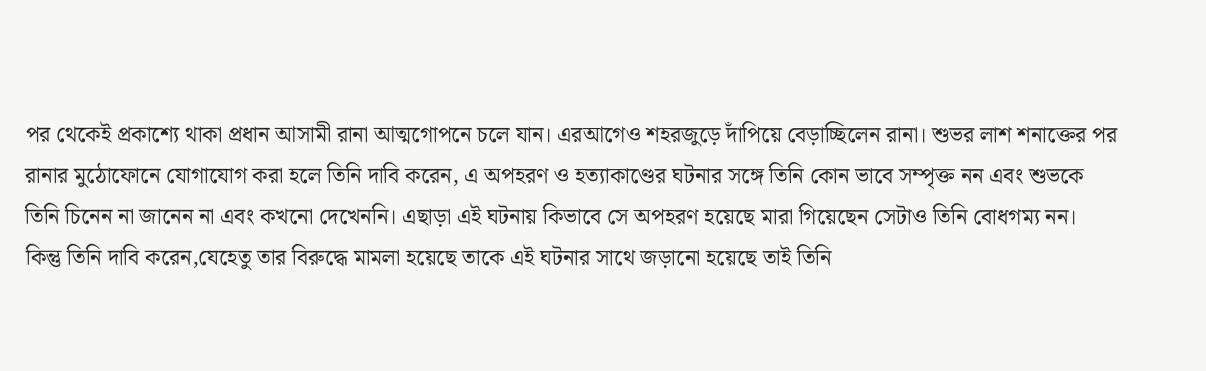পর থেকেই প্রকাশ্যে থাকা প্রধান আসামী রানা আত্মগোপনে চলে যান। এরআগেও শহরজুড়ে দাঁপিয়ে বেড়াচ্ছিলেন রানা। শুভর লাশ শনাক্তের পর রানার মুঠোফোনে যোগাযোগ করা হলে তিনি দাবি করেন, এ অপহরণ ও হত্যাকাণ্ডের ঘটনার সঙ্গে তিনি কোন ভাবে সম্পৃক্ত নন এবং শুভকে তিনি চিনেন না জানেন না এবং কখনো দেখেননি। এছাড়া এই ঘটনায় কিভাবে সে অপহরণ হয়েছে মারা গিয়েছেন সেটাও তিনি বোধগম্য নন।
কিন্তু তিনি দাবি করেন,যেহেতু তার বিরুদ্ধে মামলা হয়েছে তাকে এই ঘটনার সাথে জড়ানো হয়েছে তাই তিনি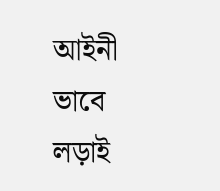আইনী ভাবে লড়াই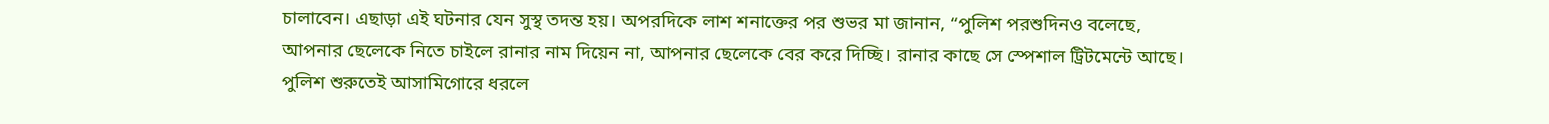চালাবেন। এছাড়া এই ঘটনার যেন সুস্থ তদন্ত হয়। অপরদিকে লাশ শনাক্তের পর শুভর মা জানান, “পুলিশ পরশুদিনও বলেছে, আপনার ছেলেকে নিতে চাইলে রানার নাম দিয়েন না, আপনার ছেলেকে বের করে দিচ্ছি। রানার কাছে সে স্পেশাল ট্রিটমেন্টে আছে। পুলিশ শুরুতেই আসামিগোরে ধরলে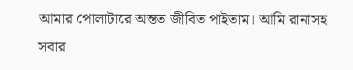আমার পোলাটারে অন্তত জীবিত পাইতাম। আমি রানাসহ সবার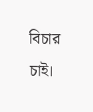বিচার চাই।